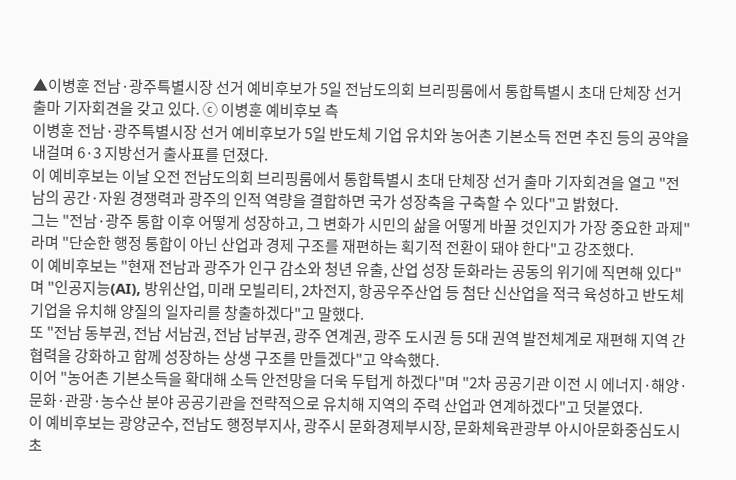▲이병훈 전남·광주특별시장 선거 예비후보가 5일 전남도의회 브리핑룸에서 통합특별시 초대 단체장 선거 출마 기자회견을 갖고 있다. ⓒ 이병훈 예비후보 측
이병훈 전남·광주특별시장 선거 예비후보가 5일 반도체 기업 유치와 농어촌 기본소득 전면 추진 등의 공약을 내걸며 6·3 지방선거 출사표를 던졌다.
이 예비후보는 이날 오전 전남도의회 브리핑룸에서 통합특별시 초대 단체장 선거 출마 기자회견을 열고 "전남의 공간·자원 경쟁력과 광주의 인적 역량을 결합하면 국가 성장축을 구축할 수 있다"고 밝혔다.
그는 "전남·광주 통합 이후 어떻게 성장하고, 그 변화가 시민의 삶을 어떻게 바꿀 것인지가 가장 중요한 과제"라며 "단순한 행정 통합이 아닌 산업과 경제 구조를 재편하는 획기적 전환이 돼야 한다"고 강조했다.
이 예비후보는 "현재 전남과 광주가 인구 감소와 청년 유출, 산업 성장 둔화라는 공동의 위기에 직면해 있다"며 "인공지능(AI), 방위산업, 미래 모빌리티, 2차전지, 항공우주산업 등 첨단 신산업을 적극 육성하고 반도체 기업을 유치해 양질의 일자리를 창출하겠다"고 말했다.
또 "전남 동부권, 전남 서남권, 전남 남부권, 광주 연계권, 광주 도시권 등 5대 권역 발전체계로 재편해 지역 간 협력을 강화하고 함께 성장하는 상생 구조를 만들겠다"고 약속했다.
이어 "농어촌 기본소득을 확대해 소득 안전망을 더욱 두텁게 하겠다"며 "2차 공공기관 이전 시 에너지·해양·문화·관광·농수산 분야 공공기관을 전략적으로 유치해 지역의 주력 산업과 연계하겠다"고 덧붙였다.
이 예비후보는 광양군수, 전남도 행정부지사, 광주시 문화경제부시장, 문화체육관광부 아시아문화중심도시 초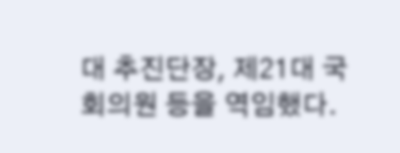대 추진단장, 제21대 국회의원 등을 역임했다.